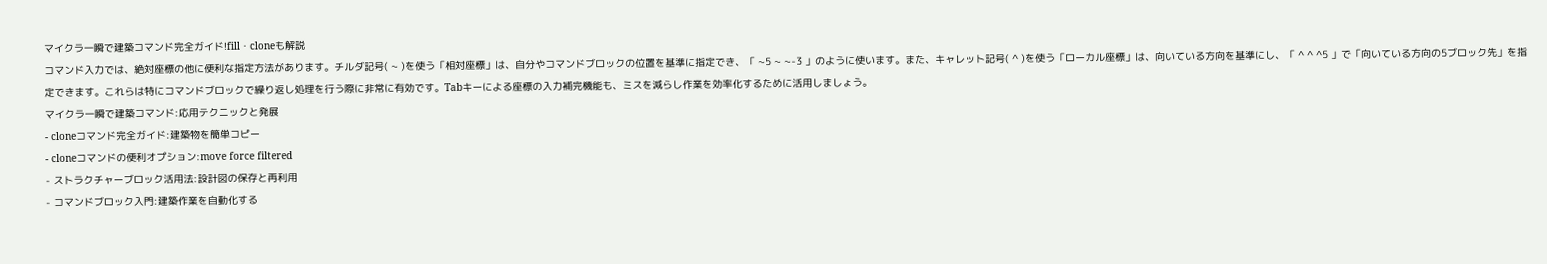マイクラ一瞬で建築コマンド完全ガイド!fill・cloneも解説
コマンド入力では、絶対座標の他に便利な指定方法があります。チルダ記号( ~ )を使う「相対座標」は、自分やコマンドブロックの位置を基準に指定でき、「 ~5 ~ ~-3 」のように使います。また、キャレット記号( ^ )を使う「ローカル座標」は、向いている方向を基準にし、「 ^ ^ ^5 」で「向いている方向の5ブロック先」を指定できます。これらは特にコマンドブロックで繰り返し処理を行う際に非常に有効です。Tabキーによる座標の入力補完機能も、ミスを減らし作業を効率化するために活用しましょう。
マイクラ一瞬で建築コマンド:応用テクニックと発展
- cloneコマンド完全ガイド:建築物を簡単コピー
- cloneコマンドの便利オプション:move force filtered
- ストラクチャーブロック活用法:設計図の保存と再利用
- コマンドブロック入門:建築作業を自動化する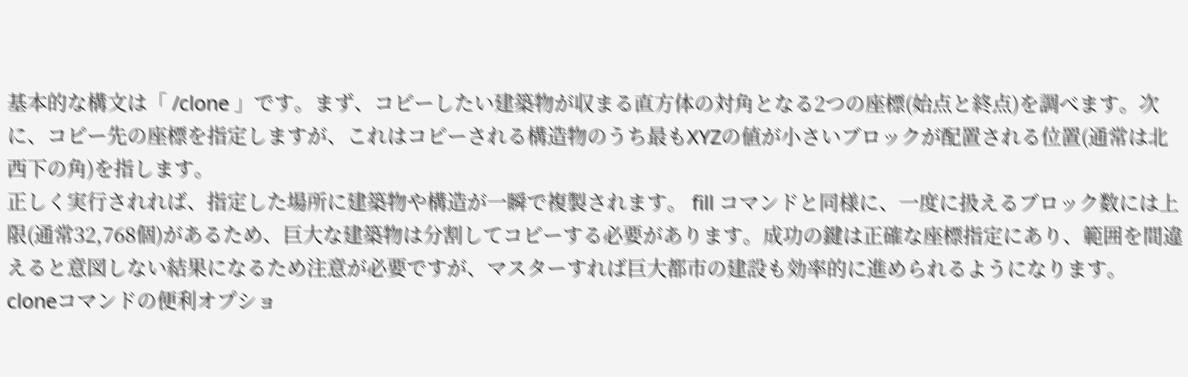基本的な構文は「 /clone 」です。まず、コピーしたい建築物が収まる直方体の対角となる2つの座標(始点と終点)を調べます。次に、コピー先の座標を指定しますが、これはコピーされる構造物のうち最もXYZの値が小さいブロックが配置される位置(通常は北西下の角)を指します。
正しく実行されれば、指定した場所に建築物や構造が一瞬で複製されます。 fill コマンドと同様に、一度に扱えるブロック数には上限(通常32,768個)があるため、巨大な建築物は分割してコピーする必要があります。成功の鍵は正確な座標指定にあり、範囲を間違えると意図しない結果になるため注意が必要ですが、マスターすれば巨大都市の建設も効率的に進められるようになります。
cloneコマンドの便利オプショ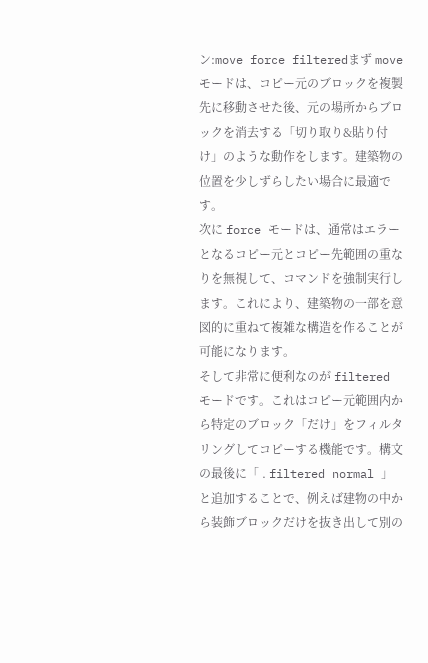ン:move force filteredまず move モードは、コピー元のブロックを複製先に移動させた後、元の場所からブロックを消去する「切り取り&貼り付け」のような動作をします。建築物の位置を少しずらしたい場合に最適です。
次に force モードは、通常はエラーとなるコピー元とコピー先範囲の重なりを無視して、コマンドを強制実行します。これにより、建築物の一部を意図的に重ねて複雑な構造を作ることが可能になります。
そして非常に便利なのが filtered モードです。これはコピー元範囲内から特定のブロック「だけ」をフィルタリングしてコピーする機能です。構文の最後に「 . filtered normal 」と追加することで、例えば建物の中から装飾ブロックだけを抜き出して別の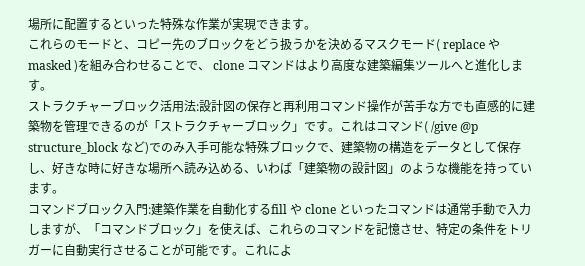場所に配置するといった特殊な作業が実現できます。
これらのモードと、コピー先のブロックをどう扱うかを決めるマスクモード( replace や masked )を組み合わせることで、 clone コマンドはより高度な建築編集ツールへと進化します。
ストラクチャーブロック活用法:設計図の保存と再利用コマンド操作が苦手な方でも直感的に建築物を管理できるのが「ストラクチャーブロック」です。これはコマンド( /give @p structure_block など)でのみ入手可能な特殊ブロックで、建築物の構造をデータとして保存し、好きな時に好きな場所へ読み込める、いわば「建築物の設計図」のような機能を持っています。
コマンドブロック入門:建築作業を自動化するfill や clone といったコマンドは通常手動で入力しますが、「コマンドブロック」を使えば、これらのコマンドを記憶させ、特定の条件をトリガーに自動実行させることが可能です。これによ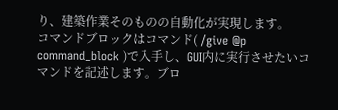り、建築作業そのものの自動化が実現します。
コマンドブロックはコマンド( /give @p command_block )で入手し、GUI内に実行させたいコマンドを記述します。ブロ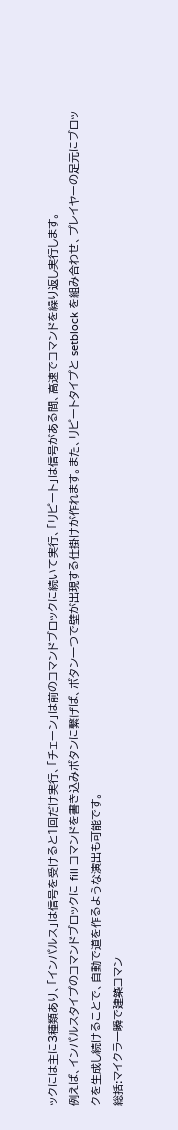ックには主に3種類あり、「インパルス」は信号を受けると1回だけ実行、「チェーン」は前のコマンドブロックに続いて実行、「リピート」は信号がある間、高速でコマンドを繰り返し実行します。
例えば、インパルスタイプのコマンドブロックに fill コマンドを書き込みボタンに繋げば、ボタン一つで壁が出現する仕掛けが作れます。また、リピートタイプと setblock を組み合わせ、プレイヤーの足元にブロックを生成し続けることで、自動で道を作るような演出も可能です。
総括:マイクラ一瞬で建築コマン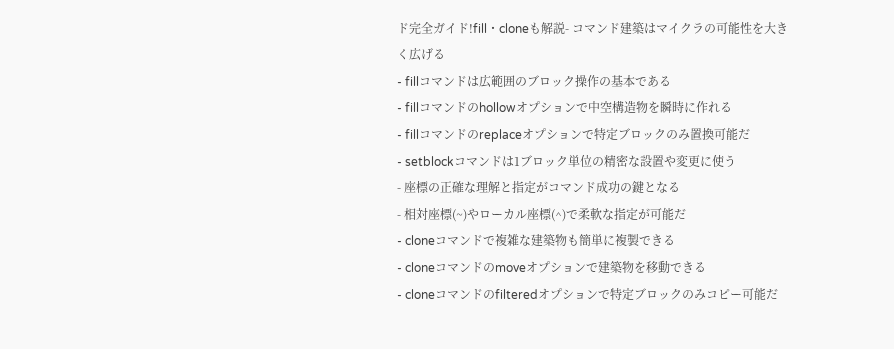ド完全ガイド!fill・cloneも解説- コマンド建築はマイクラの可能性を大きく広げる
- fillコマンドは広範囲のブロック操作の基本である
- fillコマンドのhollowオプションで中空構造物を瞬時に作れる
- fillコマンドのreplaceオプションで特定ブロックのみ置換可能だ
- setblockコマンドは1ブロック単位の精密な設置や変更に使う
- 座標の正確な理解と指定がコマンド成功の鍵となる
- 相対座標(~)やローカル座標(^)で柔軟な指定が可能だ
- cloneコマンドで複雑な建築物も簡単に複製できる
- cloneコマンドのmoveオプションで建築物を移動できる
- cloneコマンドのfilteredオプションで特定ブロックのみコピー可能だ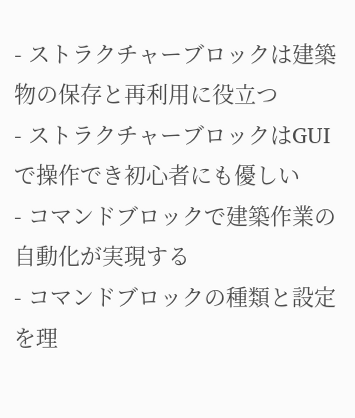- ストラクチャーブロックは建築物の保存と再利用に役立つ
- ストラクチャーブロックはGUIで操作でき初心者にも優しい
- コマンドブロックで建築作業の自動化が実現する
- コマンドブロックの種類と設定を理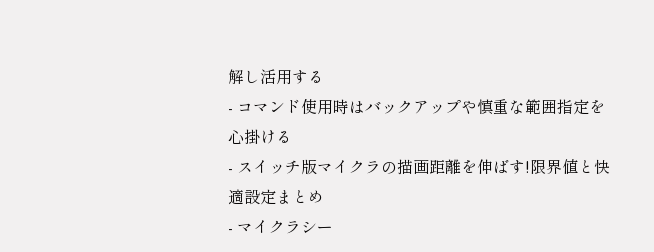解し活用する
- コマンド使用時はバックアップや慎重な範囲指定を心掛ける
- スイッチ版マイクラの描画距離を伸ばす!限界値と快適設定まとめ
- マイクラシー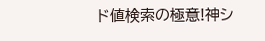ド値検索の極意!神シ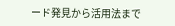ード発見から活用法まで